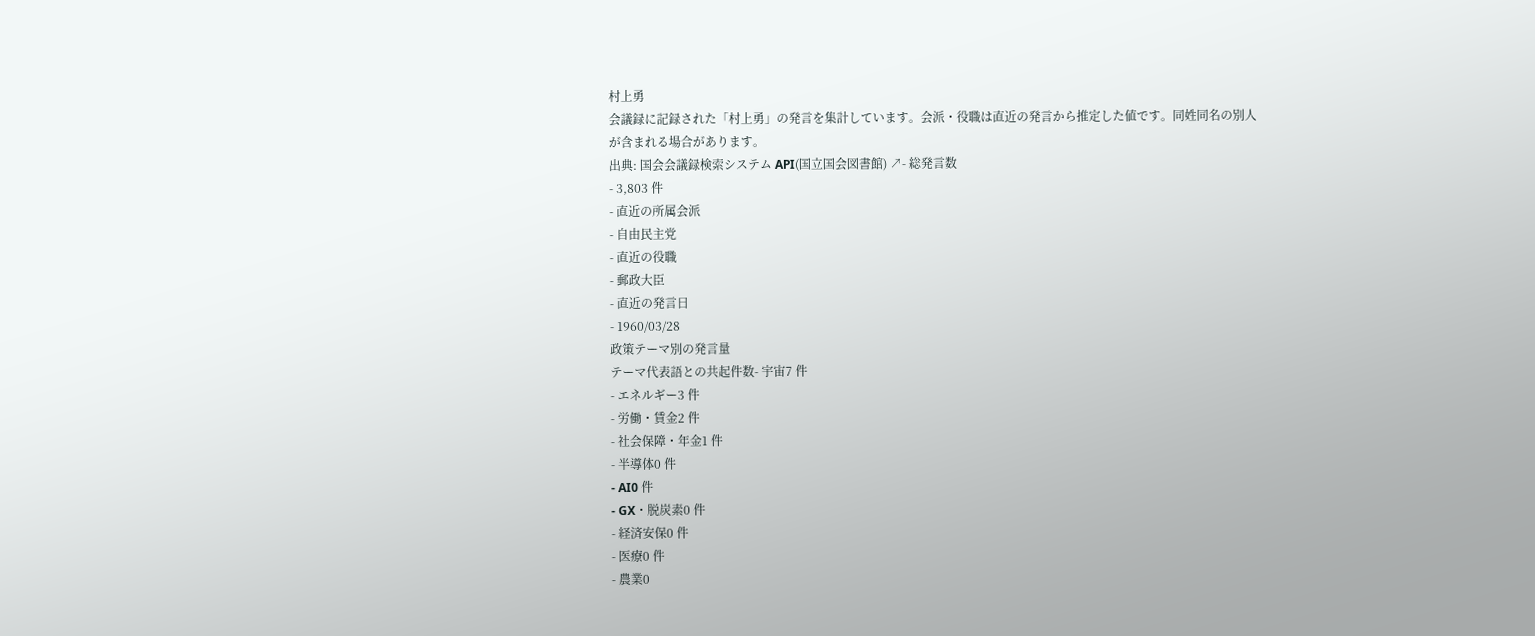村上勇
会議録に記録された「村上勇」の発言を集計しています。会派・役職は直近の発言から推定した値です。同姓同名の別人が含まれる場合があります。
出典: 国会会議録検索システム API(国立国会図書館) ↗- 総発言数
- 3,803 件
- 直近の所属会派
- 自由民主党
- 直近の役職
- 郵政大臣
- 直近の発言日
- 1960/03/28
政策テーマ別の発言量
テーマ代表語との共起件数- 宇宙7 件
- エネルギー3 件
- 労働・賃金2 件
- 社会保障・年金1 件
- 半導体0 件
- AI0 件
- GX・脱炭素0 件
- 経済安保0 件
- 医療0 件
- 農業0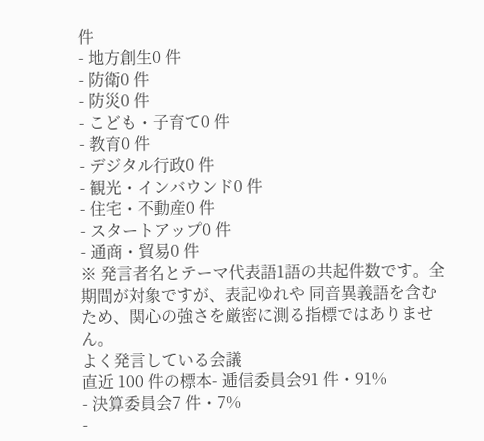件
- 地方創生0 件
- 防衛0 件
- 防災0 件
- こども・子育て0 件
- 教育0 件
- デジタル行政0 件
- 観光・インバウンド0 件
- 住宅・不動産0 件
- スタートアップ0 件
- 通商・貿易0 件
※ 発言者名とテーマ代表語1語の共起件数です。全期間が対象ですが、表記ゆれや 同音異義語を含むため、関心の強さを厳密に測る指標ではありません。
よく発言している会議
直近 100 件の標本- 逓信委員会91 件・91%
- 決算委員会7 件・7%
-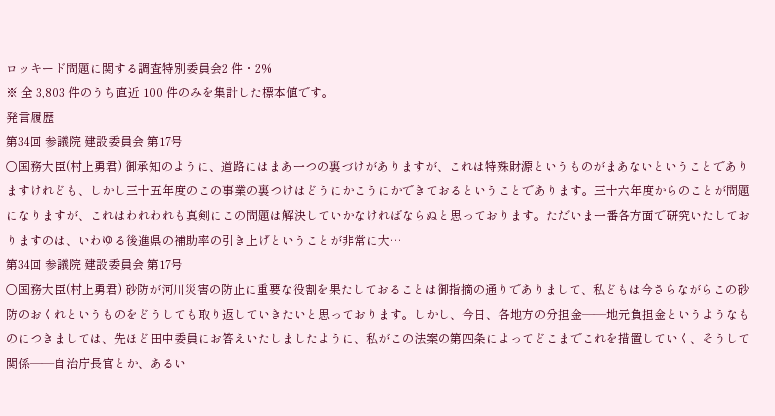ロッキード問題に関する調査特別委員会2 件・2%
※ 全 3,803 件のうち直近 100 件のみを集計した標本値です。
発言履歴
第34回 参議院 建設委員会 第17号
○国務大臣(村上勇君) 御承知のように、道路にはまあ一つの裏づけがありますが、これは特殊財源というものがまあないということでありますけれども、しかし三十五年度のこの事業の裏つけはどうにかこうにかできておるということであります。三十六年度からのことが問題になりますが、これはわれわれも真剣にこの問題は解決していかなければならぬと思っております。ただいま一番各方面で研究いたしておりますのは、いわゆる後進県の補助率の引き上げということが非常に大…
第34回 参議院 建設委員会 第17号
○国務大臣(村上勇君) 砂防が河川災害の防止に重要な役割を果たしておることは御指摘の通りでありまして、私どもは今さらながらこの砂防のおくれというものをどうしても取り返していきたいと思っております。しかし、今日、各地方の分担金——地元負担金というようなものにつきましては、先ほど田中委員にお答えいたしましたように、私がこの法案の第四条によってどこまでこれを措置していく、そうして関係——自治庁長官とか、あるい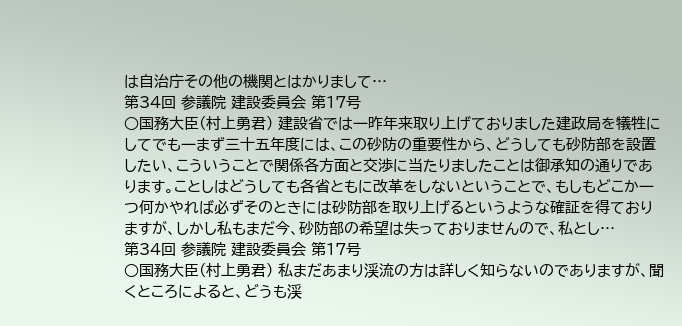は自治庁その他の機関とはかりまして…
第34回 参議院 建設委員会 第17号
○国務大臣(村上勇君) 建設省では一昨年来取り上げておりました建政局を犠牲にしてでも一まず三十五年度には、この砂防の重要性から、どうしても砂防部を設置したい、こういうことで関係各方面と交渉に当たりましたことは御承知の通りであります。ことしはどうしても各省ともに改革をしないということで、もしもどこか一つ何かやれば必ずそのときには砂防部を取り上げるというような確証を得ておりますが、しかし私もまだ今、砂防部の希望は失っておりませんので、私とし…
第34回 参議院 建設委員会 第17号
○国務大臣(村上勇君) 私まだあまり渓流の方は詳しく知らないのでありますが、聞くところによると、どうも渓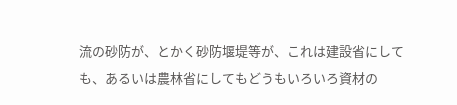流の砂防が、とかく砂防堰堤等が、これは建設省にしても、あるいは農林省にしてもどうもいろいろ資材の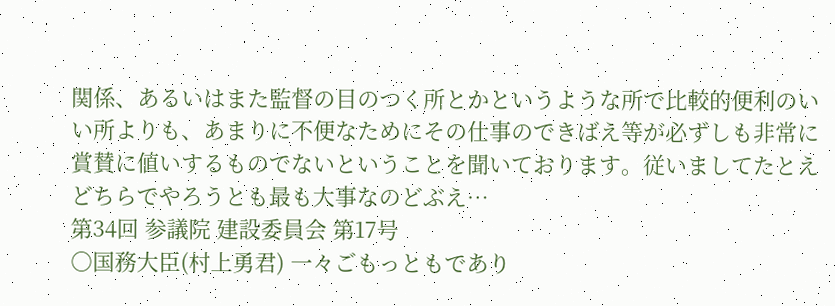関係、あるいはまた監督の目のつく所とかというような所で比較的便利のいい所よりも、あまりに不便なためにその仕事のできばえ等が必ずしも非常に賞賛に値いするものでないということを聞いております。従いましてたとえどちらでやろうとも最も大事なのどぶえ…
第34回 参議院 建設委員会 第17号
○国務大臣(村上勇君) 一々ごもっともであり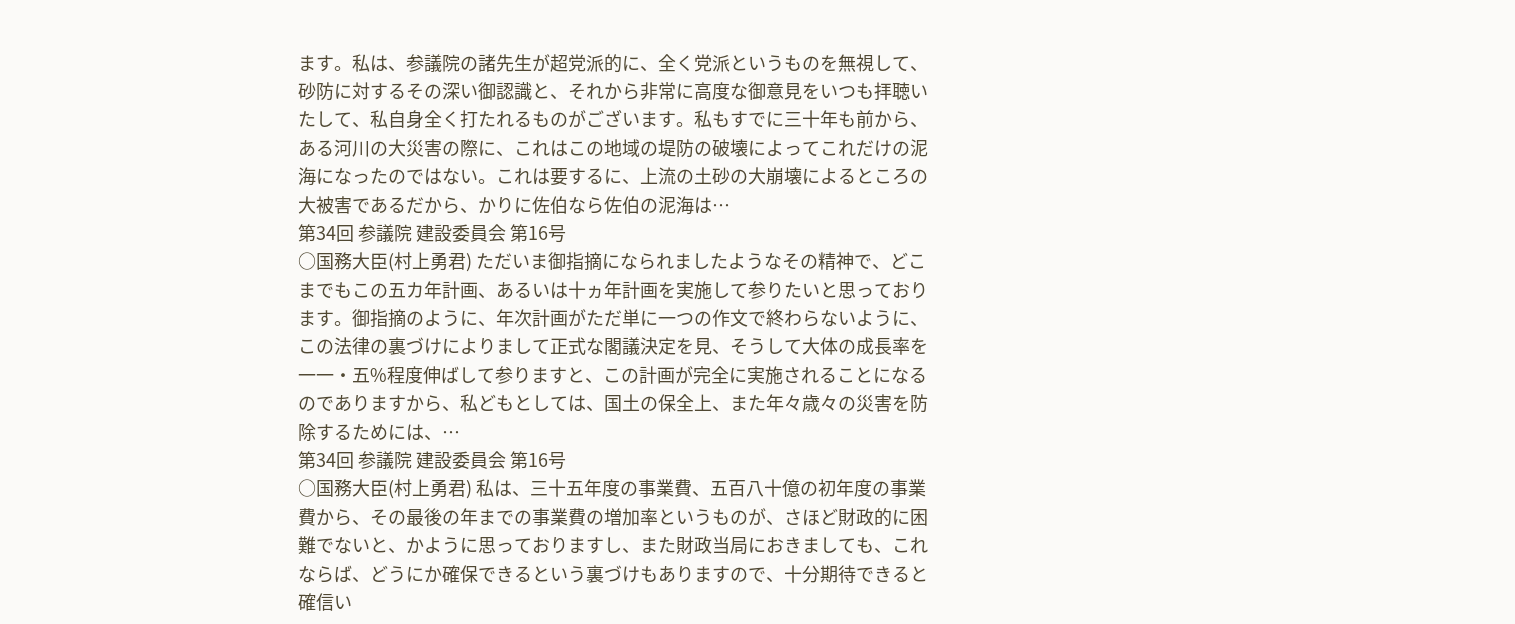ます。私は、参議院の諸先生が超党派的に、全く党派というものを無視して、砂防に対するその深い御認識と、それから非常に高度な御意見をいつも拝聴いたして、私自身全く打たれるものがございます。私もすでに三十年も前から、ある河川の大災害の際に、これはこの地域の堤防の破壊によってこれだけの泥海になったのではない。これは要するに、上流の土砂の大崩壊によるところの大被害であるだから、かりに佐伯なら佐伯の泥海は…
第34回 参議院 建設委員会 第16号
○国務大臣(村上勇君) ただいま御指摘になられましたようなその精神で、どこまでもこの五カ年計画、あるいは十ヵ年計画を実施して参りたいと思っております。御指摘のように、年次計画がただ単に一つの作文で終わらないように、この法律の裏づけによりまして正式な閣議決定を見、そうして大体の成長率を一一・五%程度伸ばして参りますと、この計画が完全に実施されることになるのでありますから、私どもとしては、国土の保全上、また年々歳々の災害を防除するためには、…
第34回 参議院 建設委員会 第16号
○国務大臣(村上勇君) 私は、三十五年度の事業費、五百八十億の初年度の事業費から、その最後の年までの事業費の増加率というものが、さほど財政的に困難でないと、かように思っておりますし、また財政当局におきましても、これならば、どうにか確保できるという裏づけもありますので、十分期待できると確信い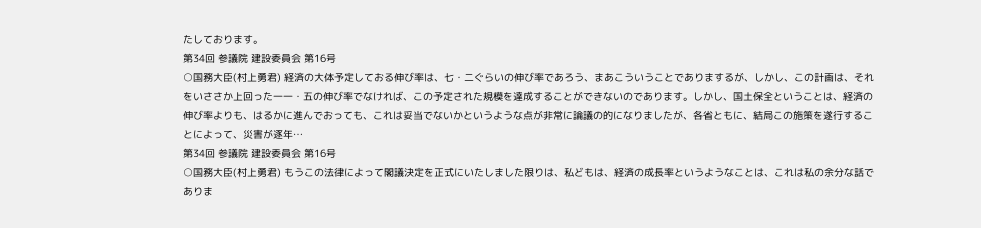たしております。
第34回 参議院 建設委員会 第16号
○国務大臣(村上勇君) 経済の大体予定しておる伸び率は、七・二ぐらいの伸び率であろう、まあこういうことでありまするが、しかし、この計画は、それをいささか上回った一一・五の伸び率でなければ、この予定された規模を達成することができないのであります。しかし、国土保全ということは、経済の伸び率よりも、はるかに進んでおっても、これは妥当でないかというような点が非常に論議の的になりましたが、各省ともに、結局この施策を遂行することによって、災害が逐年…
第34回 参議院 建設委員会 第16号
○国務大臣(村上勇君) もうこの法律によって閣議決定を正式にいたしました限りは、私どもは、経済の成長率というようなことは、これは私の余分な話でありま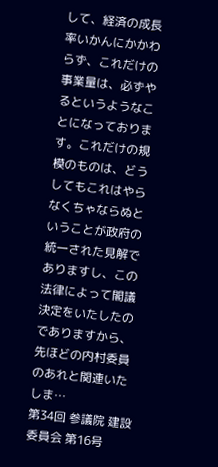して、経済の成長率いかんにかかわらず、これだけの事業量は、必ずやるというようなことになっております。これだけの規模のものは、どうしてもこれはやらなくちゃならぬということが政府の統一された見解でありますし、この法律によって閣議決定をいたしたのでありますから、先ほどの内村委員のあれと関連いたしま…
第34回 参議院 建設委員会 第16号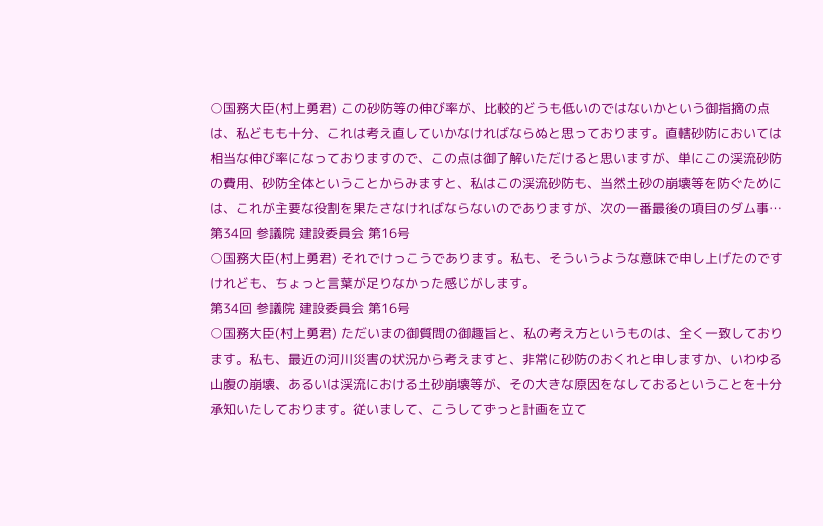○国務大臣(村上勇君) この砂防等の伸び率が、比較的どうも低いのではないかという御指摘の点は、私どもも十分、これは考え直していかなければならぬと思っております。直轄砂防においては相当な伸び率になっておりますので、この点は御了解いただけると思いますが、単にこの渓流砂防の費用、砂防全体ということからみますと、私はこの渓流砂防も、当然土砂の崩壊等を防ぐためには、これが主要な役割を果たさなければならないのでありますが、次の一番最後の項目のダム事…
第34回 参議院 建設委員会 第16号
○国務大臣(村上勇君) それでけっこうであります。私も、そういうような意味で申し上げたのですけれども、ちょっと言葉が足りなかった感じがします。
第34回 参議院 建設委員会 第16号
○国務大臣(村上勇君) ただいまの御質問の御趣旨と、私の考え方というものは、全く一致しております。私も、最近の河川災害の状況から考えますと、非常に砂防のおくれと申しますか、いわゆる山腹の崩壊、あるいは渓流における土砂崩壊等が、その大きな原因をなしておるということを十分承知いたしております。従いまして、こうしてずっと計画を立て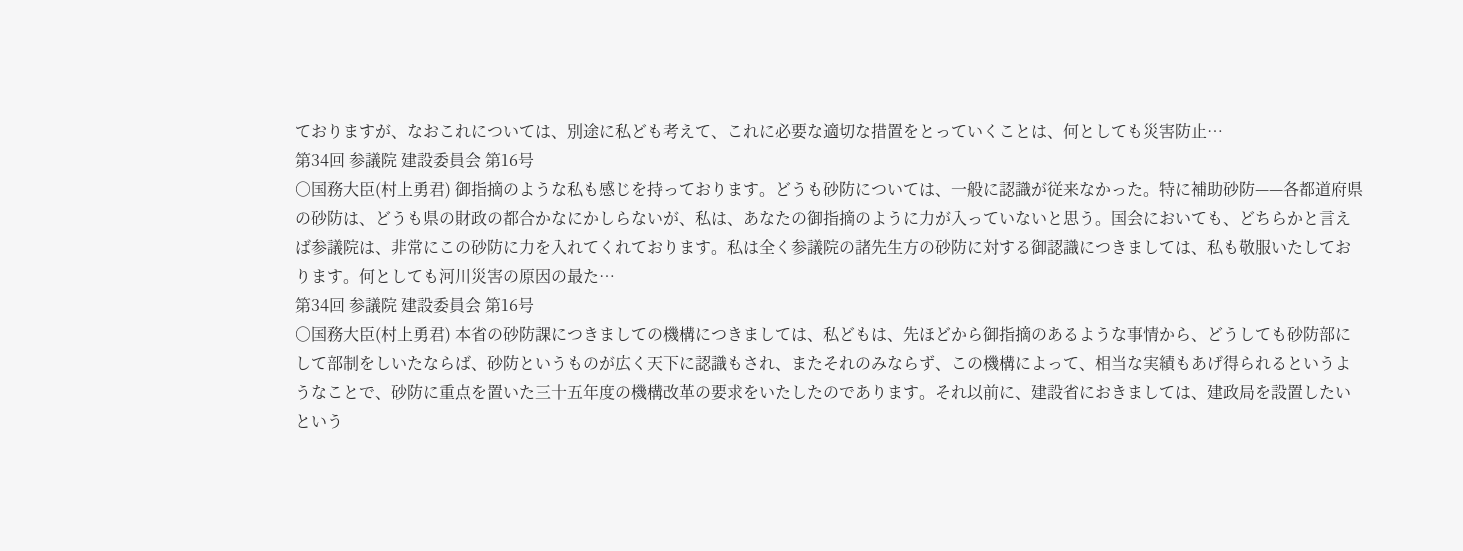ておりますが、なおこれについては、別途に私ども考えて、これに必要な適切な措置をとっていくことは、何としても災害防止…
第34回 参議院 建設委員会 第16号
○国務大臣(村上勇君) 御指摘のような私も感じを持っております。どうも砂防については、一般に認識が従来なかった。特に補助砂防——各都道府県の砂防は、どうも県の財政の都合かなにかしらないが、私は、あなたの御指摘のように力が入っていないと思う。国会においても、どちらかと言えば参議院は、非常にこの砂防に力を入れてくれております。私は全く参議院の諸先生方の砂防に対する御認識につきましては、私も敬服いたしております。何としても河川災害の原因の最た…
第34回 参議院 建設委員会 第16号
○国務大臣(村上勇君) 本省の砂防課につきましての機構につきましては、私どもは、先ほどから御指摘のあるような事情から、どうしても砂防部にして部制をしいたならば、砂防というものが広く天下に認識もされ、またそれのみならず、この機構によって、相当な実績もあげ得られるというようなことで、砂防に重点を置いた三十五年度の機構改革の要求をいたしたのであります。それ以前に、建設省におきましては、建政局を設置したいという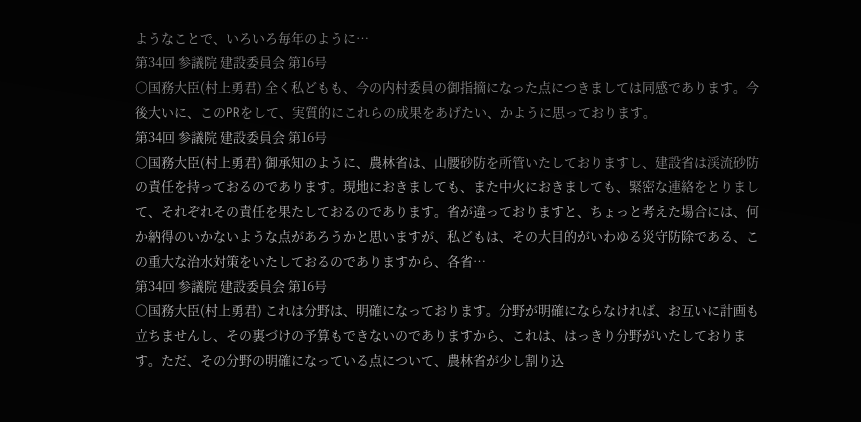ようなことで、いろいろ毎年のように…
第34回 参議院 建設委員会 第16号
○国務大臣(村上勇君) 全く私どもも、今の内村委員の御指摘になった点につきましては同感であります。今後大いに、このPRをして、実質的にこれらの成果をあげたい、かように思っております。
第34回 参議院 建設委員会 第16号
○国務大臣(村上勇君) 御承知のように、農林省は、山腰砂防を所管いたしておりますし、建設省は渓流砂防の責任を持っておるのであります。現地におきましても、また中火におきましても、緊密な連絡をとりまして、それぞれその責任を果たしておるのであります。省が違っておりますと、ちょっと考えた場合には、何か納得のいかないような点があろうかと思いますが、私どもは、その大目的がいわゆる災守防除である、この重大な治水対策をいたしておるのでありますから、各省…
第34回 参議院 建設委員会 第16号
○国務大臣(村上勇君) これは分野は、明確になっております。分野が明確にならなければ、お互いに計画も立ちませんし、その裏づけの予算もできないのでありますから、これは、はっきり分野がいたしております。ただ、その分野の明確になっている点について、農林省が少し割り込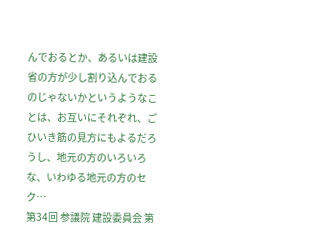んでおるとか、あるいは建設省の方が少し割り込んでおるのじゃないかというようなことは、お互いにそれぞれ、ごひいき筋の見方にもよるだろうし、地元の方のいろいろな、いわゆる地元の方のセク…
第34回 参議院 建設委員会 第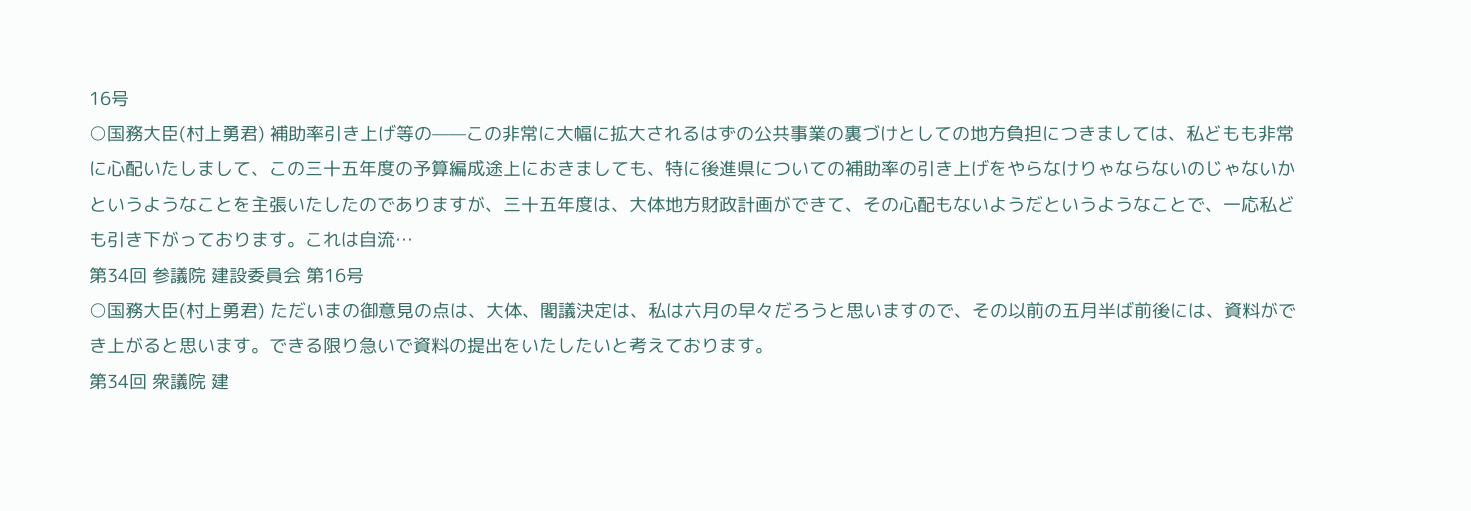16号
○国務大臣(村上勇君) 補助率引き上げ等の——この非常に大幅に拡大されるはずの公共事業の裏づけとしての地方負担につきましては、私どもも非常に心配いたしまして、この三十五年度の予算編成途上におきましても、特に後進県についての補助率の引き上げをやらなけりゃならないのじゃないかというようなことを主張いたしたのでありますが、三十五年度は、大体地方財政計画ができて、その心配もないようだというようなことで、一応私ども引き下がっております。これは自流…
第34回 参議院 建設委員会 第16号
○国務大臣(村上勇君) ただいまの御意見の点は、大体、閣議決定は、私は六月の早々だろうと思いますので、その以前の五月半ば前後には、資料ができ上がると思います。できる限り急いで資料の提出をいたしたいと考えております。
第34回 衆議院 建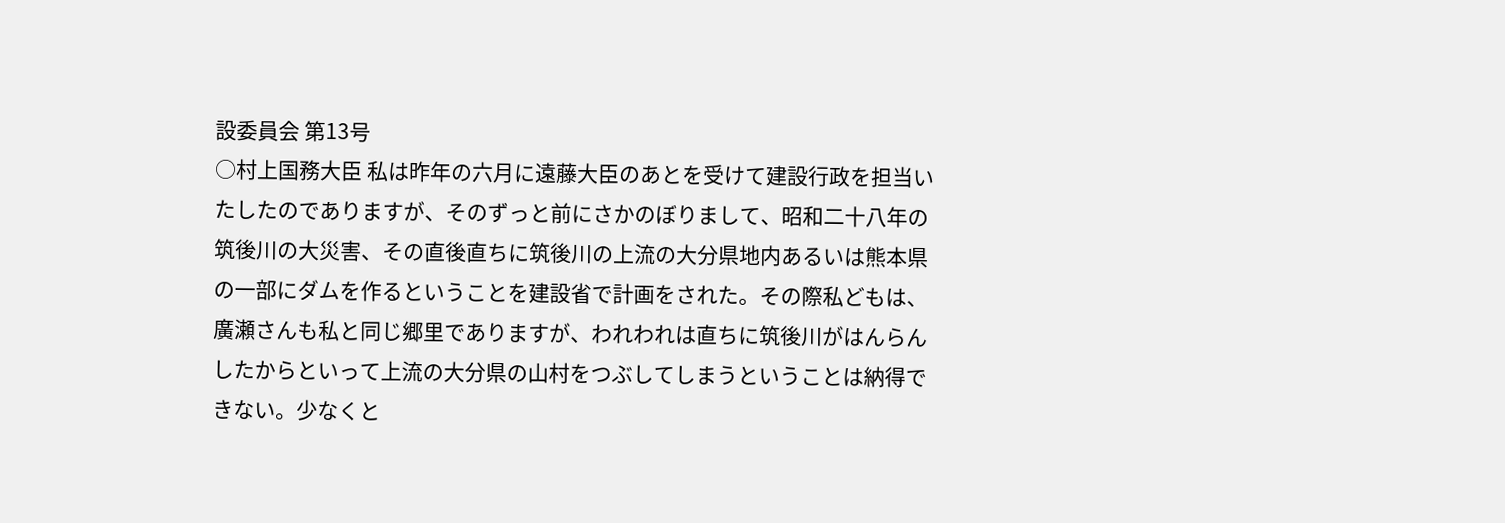設委員会 第13号
○村上国務大臣 私は昨年の六月に遠藤大臣のあとを受けて建設行政を担当いたしたのでありますが、そのずっと前にさかのぼりまして、昭和二十八年の筑後川の大災害、その直後直ちに筑後川の上流の大分県地内あるいは熊本県の一部にダムを作るということを建設省で計画をされた。その際私どもは、廣瀬さんも私と同じ郷里でありますが、われわれは直ちに筑後川がはんらんしたからといって上流の大分県の山村をつぶしてしまうということは納得できない。少なくと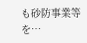も砂防事業等を…